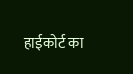हाईकोर्ट का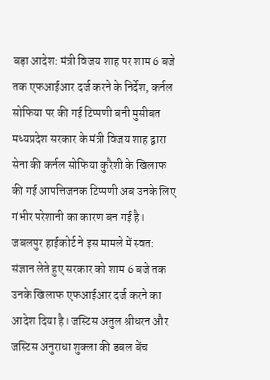बड़ा आदेश: मंत्री विजय शाह पर शाम 6 बजे तक एफआईआर दर्ज करने के निर्देश, कर्नल सोफिया पर की गई टिप्पणी बनी मुसीबत
मध्यप्रदेश सरकार के मंत्री विजय शाह द्वारा सेना की कर्नल सोफिया कुरैशी के खिलाफ की गई आपत्तिजनक टिप्पणी अब उनके लिए गंभीर परेशानी का कारण बन गई है। जबलपुर हाईकोर्ट ने इस मामले में स्वत: संज्ञान लेते हुए सरकार को शाम 6 बजे तक उनके खिलाफ एफआईआर दर्ज करने का आदेश दिया है। जस्टिस अतुल श्रीधरन और जस्टिस अनुराधा शुक्ला की डबल बेंच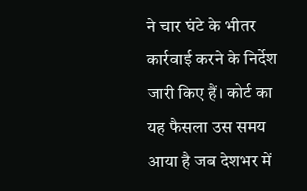ने चार घंटे के भीतर कार्रवाई करने के निर्देश जारी किए हैं। कोर्ट का यह फैसला उस समय आया है जब देशभर में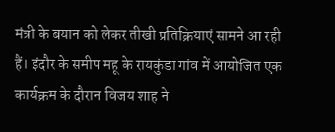मंत्री के बयान को लेकर तीखी प्रतिक्रियाएं सामने आ रही हैं। इंदौर के समीप महू के रायकुंडा गांव में आयोजित एक कार्यक्रम के दौरान विजय शाह ने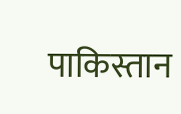पाकिस्तान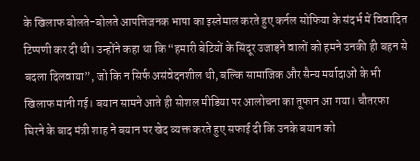के खिलाफ बोलते-बोलते आपत्तिजनक भाषा का इस्तेमाल करते हुए कर्नल सोफिया के संदर्भ में विवादित टिप्पणी कर दी थी। उन्होंने कहा था कि “हमारी बेटियों के सिंदूर उजाड़ने वालों को हमने उनकी ही बहन से बदला दिलवाया”, जो कि न सिर्फ असंवेदनशील थी, बल्कि सामाजिक और सैन्य मर्यादाओं के भी खिलाफ मानी गई। बयान सामने आते ही सोशल मीडिया पर आलोचना का तूफान आ गया। चौतरफा घिरने के बाद मंत्री शाह ने बयान पर खेद व्यक्त करते हुए सफाई दी कि उनके बयान को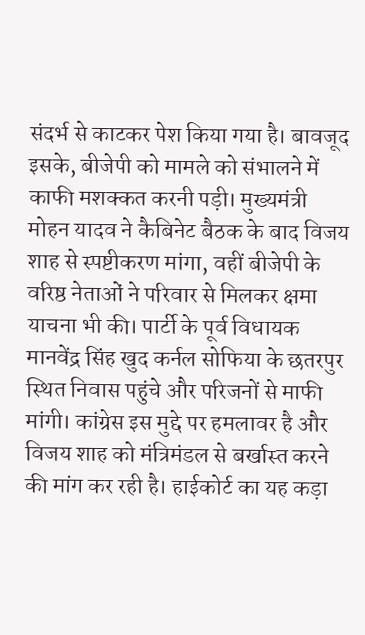संदर्भ से काटकर पेश किया गया है। बावजूद इसके, बीजेपी को मामले को संभालने में काफी मशक्कत करनी पड़ी। मुख्यमंत्री मोहन यादव ने कैबिनेट बैठक के बाद विजय शाह से स्पष्टीकरण मांगा, वहीं बीजेपी के वरिष्ठ नेताओं ने परिवार से मिलकर क्षमा याचना भी की। पार्टी के पूर्व विधायक मानवेंद्र सिंह खुद कर्नल सोफिया के छतरपुर स्थित निवास पहुंचे और परिजनों से माफी मांगी। कांग्रेस इस मुद्दे पर हमलावर है और विजय शाह को मंत्रिमंडल से बर्खास्त करने की मांग कर रही है। हाईकोर्ट का यह कड़ा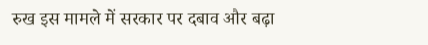रुख इस मामले में सरकार पर दबाव और बढ़ा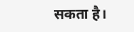सकता है।